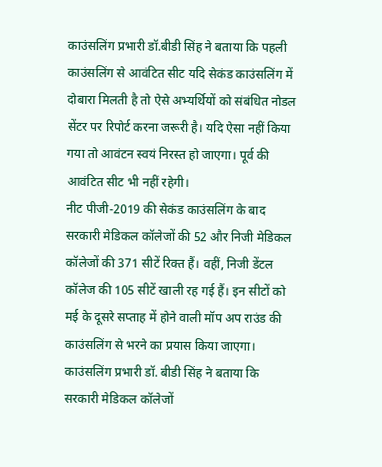काउंसलिंग प्रभारी डॉ.बीडी सिंह ने बताया कि पहली काउंसलिंग से आवंटित सीट यदि सेकंड काउंसलिंग में दोबारा मिलती है तो ऐसे अभ्यर्थियों को संबंधित नोडल सेंटर पर रिपोर्ट करना जरूरी है। यदि ऐसा नहीं किया गया तो आवंटन स्वयं निरस्त हो जाएगा। पूर्व की आवंटित सीट भी नहीं रहेगी।
नीट पीजी-2019 की सेकंड काउंसलिंग के बाद सरकारी मेडिकल कॉलेजों की 52 और निजी मेडिकल कॉलेजों की 371 सीटें रिक्त हैं। वहीं, निजी डेंटल कॉलेज की 105 सीटें खाली रह गई हैं। इन सीटों को मई के दूसरे सप्ताह में होने वाली मॉप अप राउंड की काउंसलिंग से भरने का प्रयास किया जाएगा।
काउंसलिंग प्रभारी डॉ. बीडी सिंह ने बताया कि सरकारी मेडिकल कॉलेजों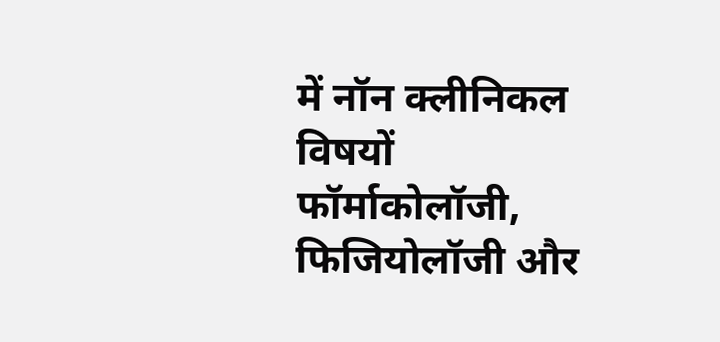में नॉन क्लीनिकल विषयों फॉर्माकोलॉजी, फिजियोलॉजी और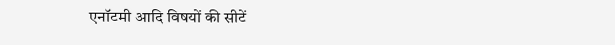एनॉटमी आदि विषयों की सीटें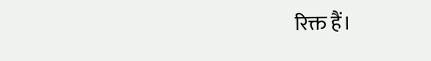रिक्त हैं।